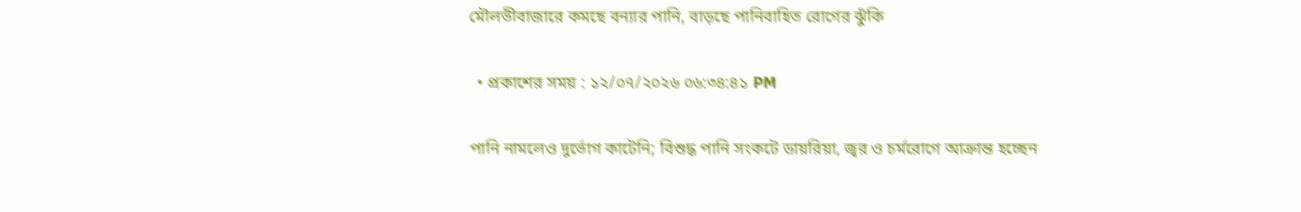মৌলভীবাজারে কমছে বন্যার পানি, বাড়ছে পানিবাহিত রোগের ঝুঁকি

  • প্রকাশের সময় : ১২/০৭/২০২৬ ০৬:৩৪:৪১ PM

পানি নামলেও দুর্ভোগ কাটেনি; বিশুদ্ধ পানি সংকটে ডায়রিয়া, জ্বর ও চর্মরোগে আক্রান্ত হচ্ছেন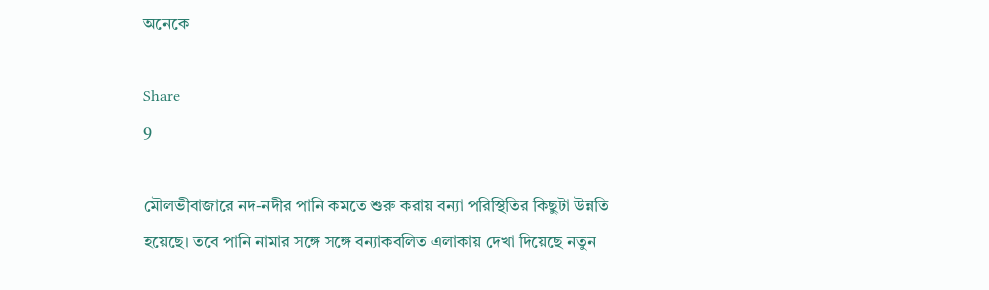অনেকে

Share
9

মৌলভীবাজারে নদ-নদীর পানি কমতে শুরু করায় বন্যা পরিস্থিতির কিছুটা উন্নতি হয়েছে। তবে পানি নামার সঙ্গে সঙ্গে বন্যাকবলিত এলাকায় দেখা দিয়েছে নতুন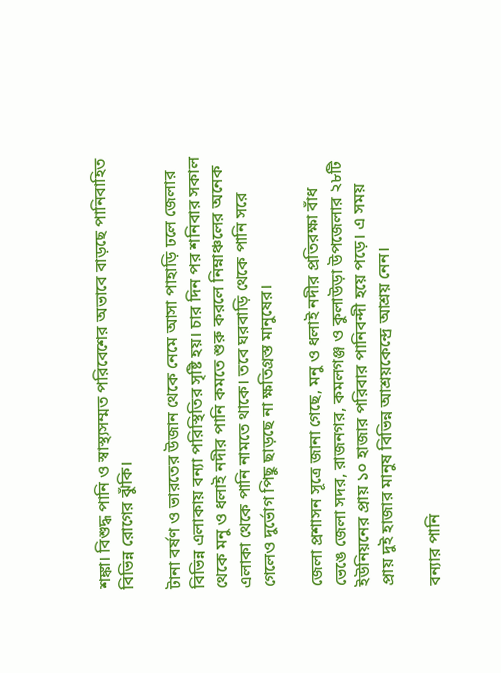শঙ্কা। বিশুদ্ধ পানি ও স্বাস্থ্যসম্মত পরিবেশের অভাবে বাড়ছে পানিবাহিত বিভিন্ন রোগের ঝুঁকি।

টানা বর্ষণ ও ভারতের উজান থেকে নেমে আসা পাহাড়ি ঢলে জেলার বিভিন্ন এলাকায় বন্যা পরিস্থিতির সৃষ্টি হয়। চার দিন পর শনিবার সকাল থেকে মনু ও ধলাই নদীর পানি কমতে শুরু করলে নিম্নাঞ্চলের অনেক এলাকা থেকে পানি নামতে থাকে। তবে ঘরবাড়ি থেকে পানি সরে গেলেও দুর্ভোগ পিছু ছাড়ছে না ক্ষতিগ্রস্ত মানুষের।

জেলা প্রশাসন সূত্রে জানা গেছে, মনু ও ধলাই নদীর প্রতিরক্ষা বাঁধ ভেঙে জেলা সদর, রাজনগর, কমলগঞ্জ ও কুলাউড়া উপজেলার ২৮টি ইউনিয়নের প্রায় ১০ হাজার পরিবার পানিবন্দী হয়ে পড়ে। এ সময় প্রায় দুই হাজার মানুষ বিভিন্ন আশ্রয়কেন্দ্রে আশ্রয় নেন।

বন্যার পানি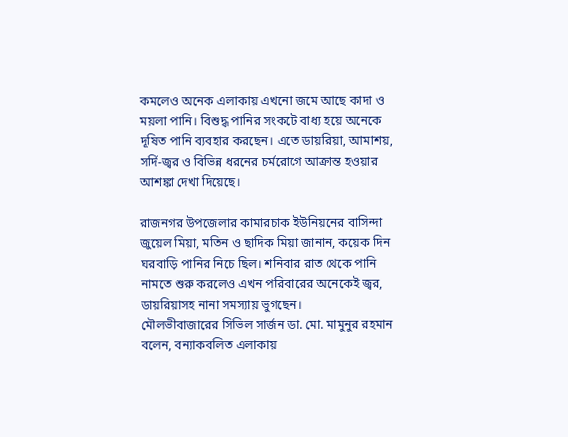কমলেও অনেক এলাকায় এখনো জমে আছে কাদা ও ময়লা পানি। বিশুদ্ধ পানির সংকটে বাধ্য হয়ে অনেকে দূষিত পানি ব্যবহার করছেন। এতে ডায়রিয়া, আমাশয়, সর্দি-জ্বর ও বিভিন্ন ধরনের চর্মরোগে আক্রান্ত হওয়ার আশঙ্কা দেখা দিয়েছে।

রাজনগর উপজেলার কামারচাক ইউনিয়নের বাসিন্দা জুয়েল মিয়া, মতিন ও ছাদিক মিয়া জানান, কয়েক দিন ঘরবাড়ি পানির নিচে ছিল। শনিবার রাত থেকে পানি নামতে শুরু করলেও এখন পরিবারের অনেকেই জ্বর, ডায়রিয়াসহ নানা সমস্যায় ভুগছেন।
মৌলভীবাজারের সিভিল সার্জন ডা. মো. মামুনুর রহমান বলেন, বন্যাকবলিত এলাকায়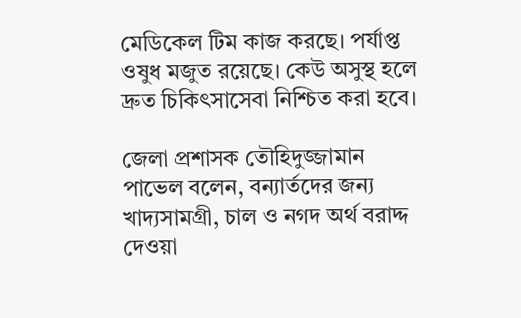মেডিকেল টিম কাজ করছে। পর্যাপ্ত ওষুধ মজুত রয়েছে। কেউ অসুস্থ হলে দ্রুত চিকিৎসাসেবা নিশ্চিত করা হবে।

জেলা প্রশাসক তৌহিদুজ্জামান পাভেল বলেন, বন্যার্তদের জন্য খাদ্যসামগ্রী, চাল ও নগদ অর্থ বরাদ্দ দেওয়া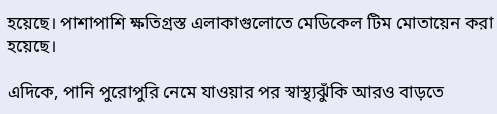হয়েছে। পাশাপাশি ক্ষতিগ্রস্ত এলাকাগুলোতে মেডিকেল টিম মোতায়েন করা হয়েছে।

এদিকে, পানি পুরোপুরি নেমে যাওয়ার পর স্বাস্থ্যঝুঁকি আরও বাড়তে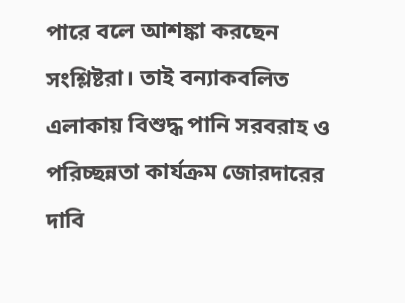পারে বলে আশঙ্কা করছেন সংশ্লিষ্টরা। তাই বন্যাকবলিত এলাকায় বিশুদ্ধ পানি সরবরাহ ও পরিচ্ছন্নতা কার্যক্রম জোরদারের দাবি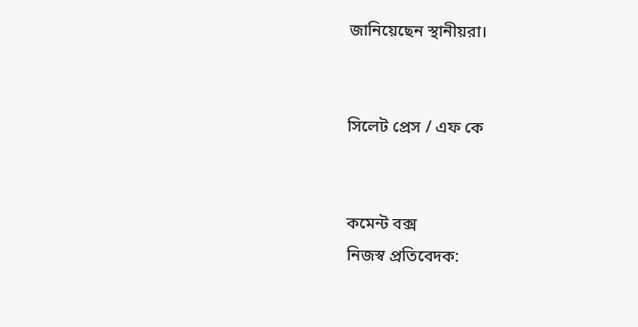জানিয়েছেন স্থানীয়রা।


সিলেট প্রেস / এফ কে


কমেন্ট বক্স
নিজস্ব প্রতিবেদক: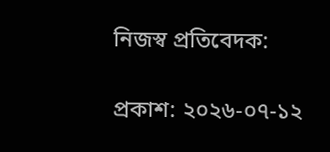নিজস্ব প্রতিবেদক:

প্রকাশ: ২০২৬-০৭-১২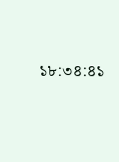১৮:৩৪:৪১